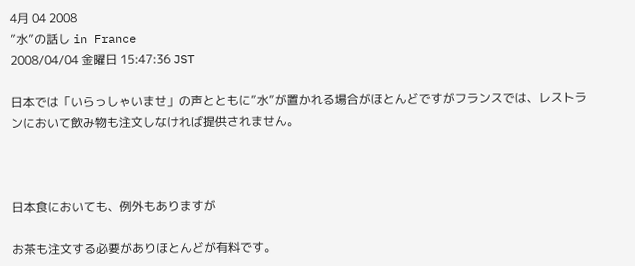4月 04 2008
”水”の話し in France
2008/04/04 金曜日 15:47:36 JST

日本では「いらっしゃいませ」の声とともに”水”が置かれる場合がほとんどですがフランスでは、レストランにおいて飲み物も注文しなければ提供されません。



日本食においても、例外もありますが

お茶も注文する必要がありほとんどが有料です。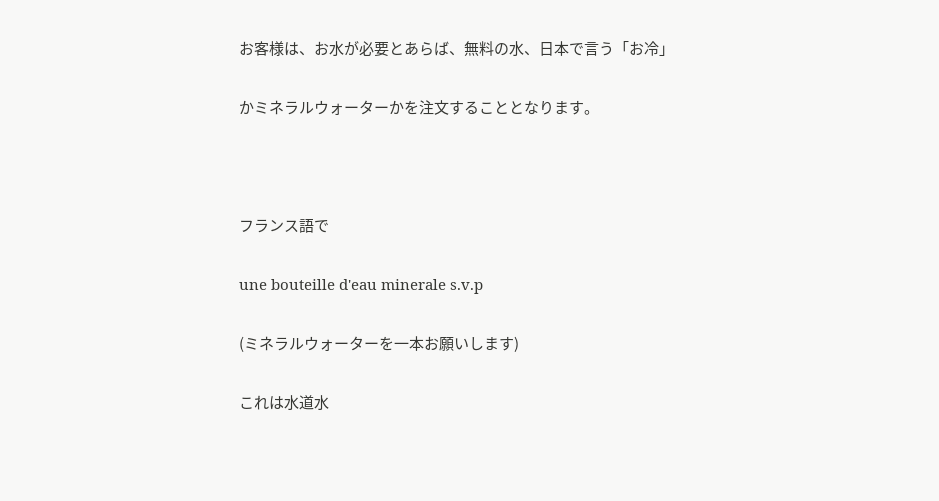お客様は、お水が必要とあらば、無料の水、日本で言う「お冷」

かミネラルウォーターかを注文することとなります。



フランス語で

une bouteille d'eau minerale s.v.p

(ミネラルウォーターを一本お願いします)

これは水道水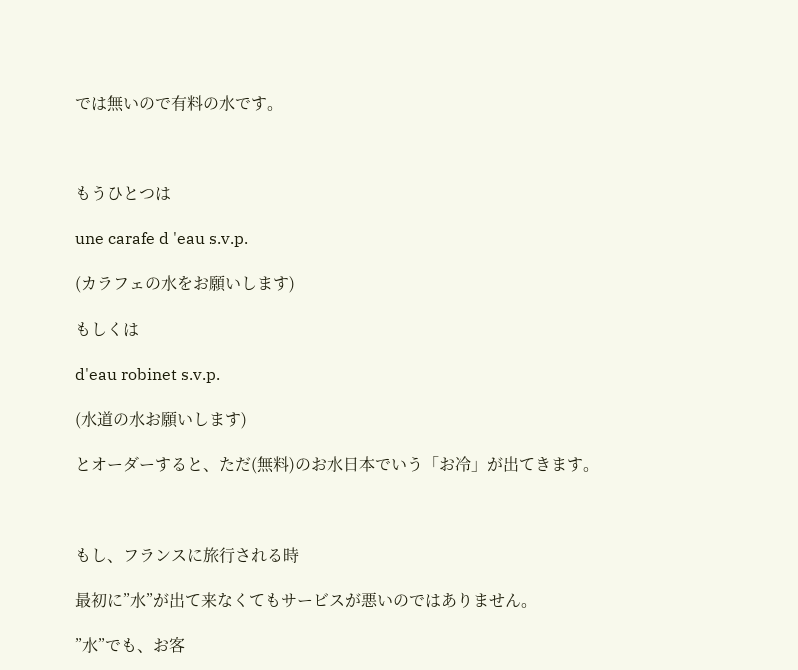では無いので有料の水です。



もうひとつは

une carafe d 'eau s.v.p.

(カラフェの水をお願いします)

もしくは

d'eau robinet s.v.p.

(水道の水お願いします)

とオーダーすると、ただ(無料)のお水日本でいう「お冷」が出てきます。



もし、フランスに旅行される時

最初に”水”が出て来なくてもサービスが悪いのではありません。

”水”でも、お客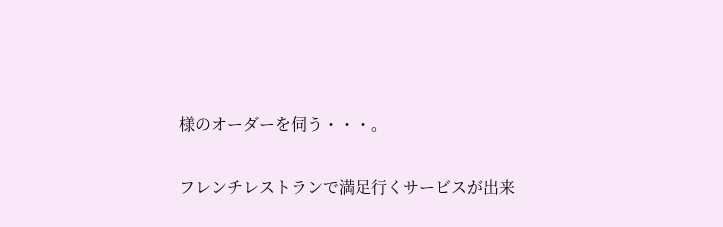様のオーダーを伺う・・・。

フレンチレストランで満足行くサービスが出来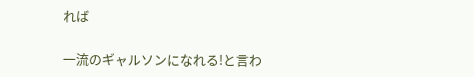れば

一流のギャルソンになれる!と言わ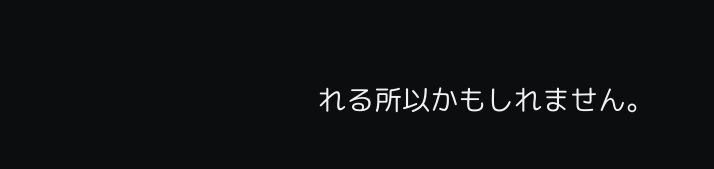れる所以かもしれません。